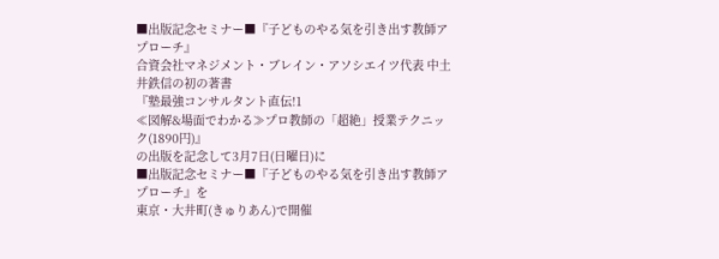■出版記念セミナー■『子どものやる気を引き出す教師アプローチ』
合資会社マネジメント・ブレイン・アソシエイツ代表 中土井鉄信の初の著書
『塾最強コンサルタント直伝!1
≪図解&場面でわかる≫プロ教師の「超絶」授業テクニック(1890円)』
の出版を記念して3月7日(日曜日)に
■出版記念セミナー■『子どものやる気を引き出す教師アプローチ』を
東京・大井町(きゅりあん)で開催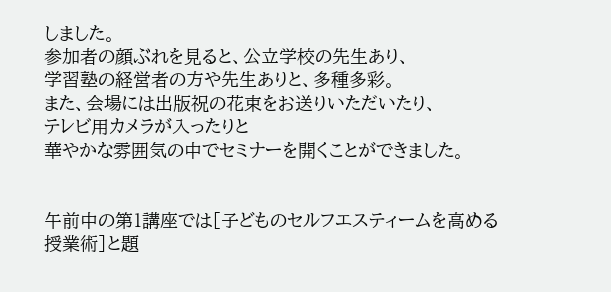しました。
参加者の顔ぶれを見ると、公立学校の先生あり、
学習塾の経営者の方や先生ありと、多種多彩。
また、会場には出版祝の花束をお送りいただいたり、
テレビ用カメラが入ったりと
華やかな雰囲気の中でセミナーを開くことができました。


午前中の第1講座では[子どものセルフエスティームを高める授業術]と題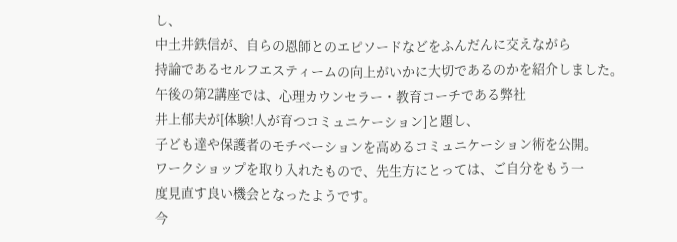し、
中土井鉄信が、自らの恩師とのエピソードなどをふんだんに交えながら
持論であるセルフエスティームの向上がいかに大切であるのかを紹介しました。
午後の第2講座では、心理カウンセラー・教育コーチである弊社
井上郁夫が[体験!人が育つコミュニケーション]と題し、
子ども達や保護者のモチベーションを高めるコミュニケーション術を公開。
ワークショップを取り入れたもので、先生方にとっては、ご自分をもう一
度見直す良い機会となったようです。
今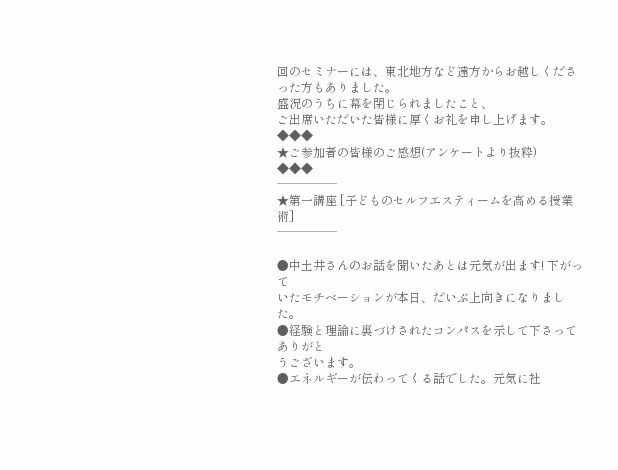回のセミナーには、東北地方など遠方からお越しくださった方もありました。
盛況のうちに幕を閉じられましたこと、
ご出席いただいた皆様に厚くお礼を申し上げます。
◆◆◆
★ご参加者の皆様のご感想(アンケートより抜粋)
◆◆◆
─────
★第一講座 [子どものセルフエスティームを高める授業術]
─────

●中土井さんのお話を聞いたあとは元気が出ます! 下がって
いたモチベーションが本日、だいぶ上向きになりました。
●経験と理論に裏づけされたコンパスを示して下さってありがと
うございます。
●エネルギーが伝わってくる話でした。元気に社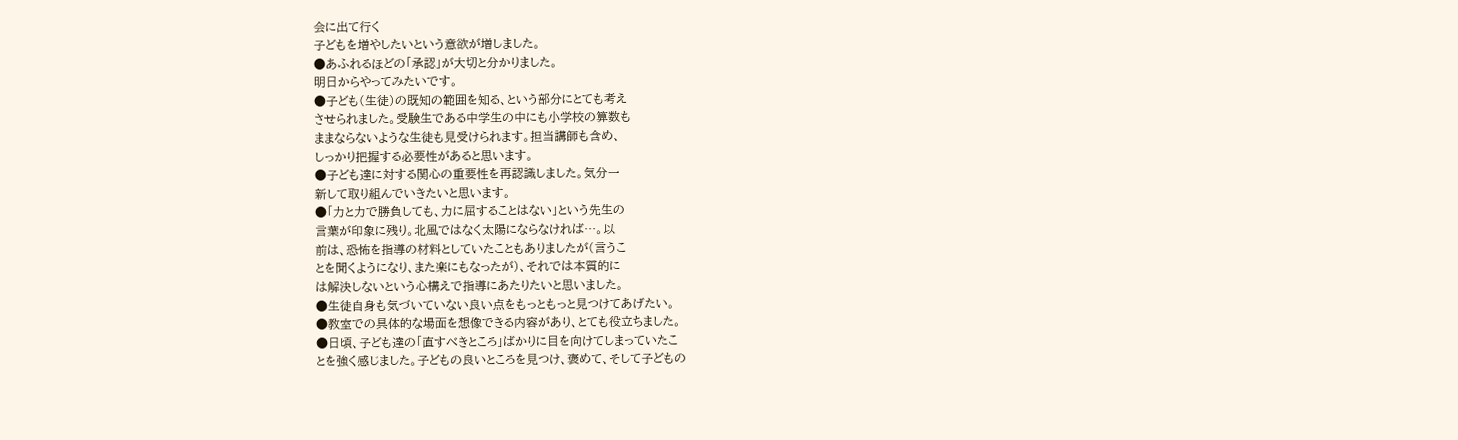会に出て行く
子どもを増やしたいという意欲が増しました。
●あふれるほどの「承認」が大切と分かりました。
明日からやってみたいです。
●子ども(生徒)の既知の範囲を知る、という部分にとても考え
させられました。受験生である中学生の中にも小学校の算数も
ままならないような生徒も見受けられます。担当講師も含め、
しっかり把握する必要性があると思います。
●子ども達に対する関心の重要性を再認識しました。気分一
新して取り組んでいきたいと思います。
●「力と力で勝負しても、力に屈することはない」という先生の
言葉が印象に残り。北風ではなく太陽にならなければ…。以
前は、恐怖を指導の材料としていたこともありましたが(言うこ
とを聞くようになり、また楽にもなったが)、それでは本質的に
は解決しないという心構えで指導にあたりたいと思いました。
●生徒自身も気づいていない良い点をもっともっと見つけてあげたい。
●教室での具体的な場面を想像できる内容があり、とても役立ちました。
●日頃、子ども達の「直すべきところ」ばかりに目を向けてしまっていたこ
とを強く感じました。子どもの良いところを見つけ、褒めて、そして子どもの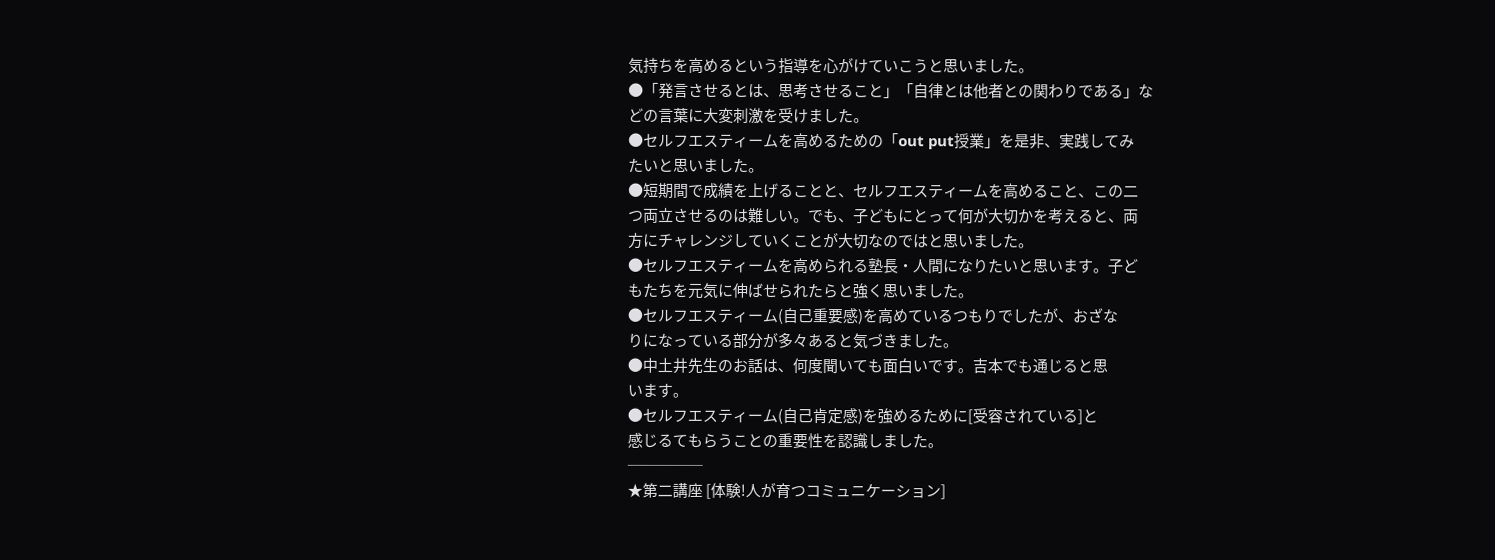気持ちを高めるという指導を心がけていこうと思いました。
●「発言させるとは、思考させること」「自律とは他者との関わりである」な
どの言葉に大変刺激を受けました。
●セルフエスティームを高めるための「out put授業」を是非、実践してみ
たいと思いました。
●短期間で成績を上げることと、セルフエスティームを高めること、この二
つ両立させるのは難しい。でも、子どもにとって何が大切かを考えると、両
方にチャレンジしていくことが大切なのではと思いました。
●セルフエスティームを高められる塾長・人間になりたいと思います。子ど
もたちを元気に伸ばせられたらと強く思いました。
●セルフエスティーム(自己重要感)を高めているつもりでしたが、おざな
りになっている部分が多々あると気づきました。
●中土井先生のお話は、何度聞いても面白いです。吉本でも通じると思
います。
●セルフエスティーム(自己肯定感)を強めるために[受容されている]と
感じるてもらうことの重要性を認識しました。
─────
★第二講座 [体験!人が育つコミュニケーション]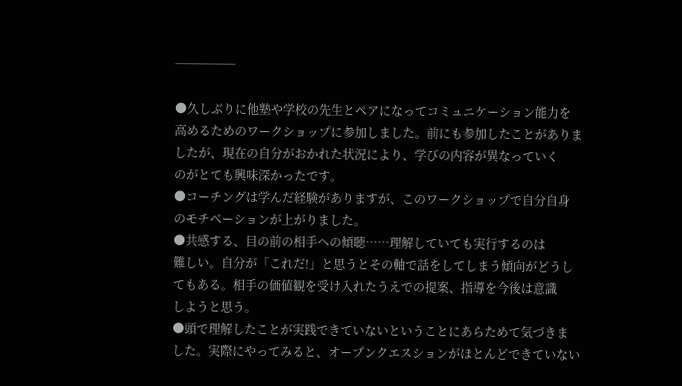─────

●久しぶりに他塾や学校の先生とペアになってコミュニケーション能力を
高めるためのワークショップに参加しました。前にも参加したことがありま
したが、現在の自分がおかれた状況により、学びの内容が異なっていく
のがとても興味深かったです。
●コーチングは学んだ経験がありますが、このワークショップで自分自身
のモチベーションが上がりました。
●共感する、目の前の相手への傾聴……理解していても実行するのは
難しい。自分が「これだ!」と思うとその軸で話をしてしまう傾向がどうし
てもある。相手の価値観を受け入れたうえでの提案、指導を今後は意識
しようと思う。
●頭で理解したことが実践できていないということにあらためて気づきま
した。実際にやってみると、オープンクエスションがほとんどできていない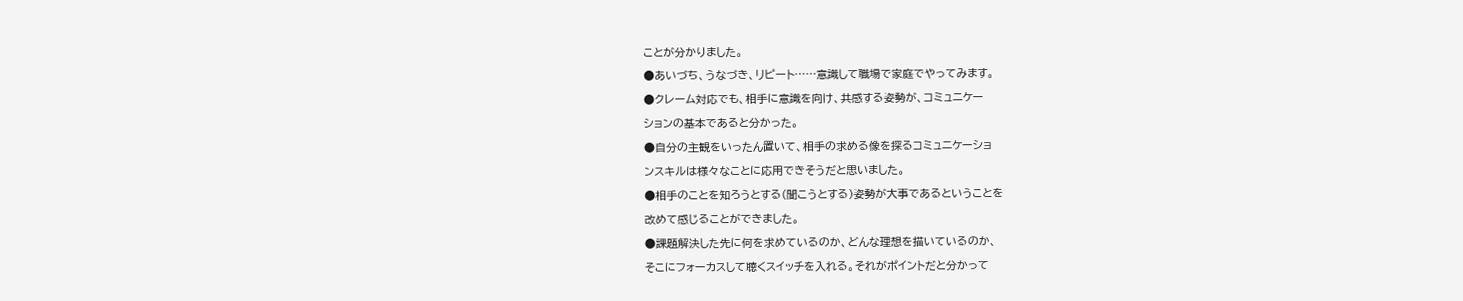ことが分かりました。
●あいづち、うなづき、リピート……意識して職場で家庭でやってみます。
●クレーム対応でも、相手に意識を向け、共感する姿勢が、コミュニケー
ションの基本であると分かった。
●自分の主観をいったん置いて、相手の求める像を探るコミュニケーショ
ンスキルは様々なことに応用できそうだと思いました。
●相手のことを知ろうとする(聞こうとする)姿勢が大事であるということを
改めて感じることができました。
●課題解決した先に何を求めているのか、どんな理想を描いているのか、
そこにフォーカスして聴くスイッチを入れる。それがポイントだと分かって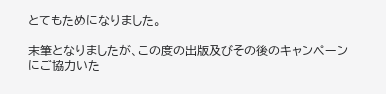とてもためになりました。

末筆となりましたが、この度の出版及びその後のキャンペーン
にご協力いた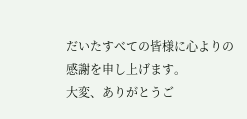だいたすべての皆様に心よりの感謝を申し上げます。
大変、ありがとうご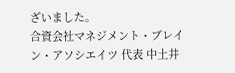ざいました。
合資会社マネジメント・ブレイン・アソシエイツ 代表 中土井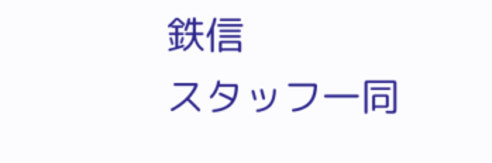鉄信
スタッフ一同